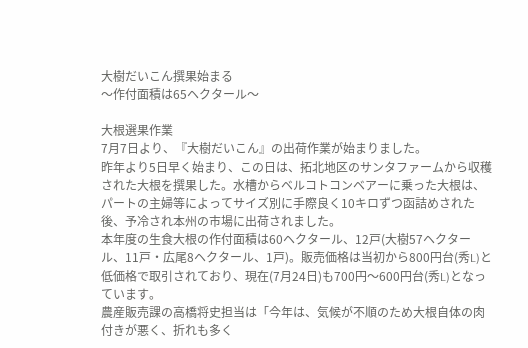大樹だいこん撰果始まる
〜作付面積は65ヘクタール〜

大根選果作業
7月7日より、『大樹だいこん』の出荷作業が始まりました。
昨年より5日早く始まり、この日は、拓北地区のサンタファームから収穫された大根を撰果した。水槽からベルコトコンベアーに乗った大根は、パートの主婦等によってサイズ別に手際良く10キロずつ函詰めされた後、予冷され本州の市場に出荷されました。
本年度の生食大根の作付面積は60ヘクタール、12戸(大樹57ヘクタール、11戸・広尾8ヘクタール、1戸)。販売価格は当初から800円台(秀L)と低価格で取引されており、現在(7月24日)も700円〜600円台(秀L)となっています。
農産販売課の高橋将史担当は「今年は、気候が不順のため大根自体の肉付きが悪く、折れも多く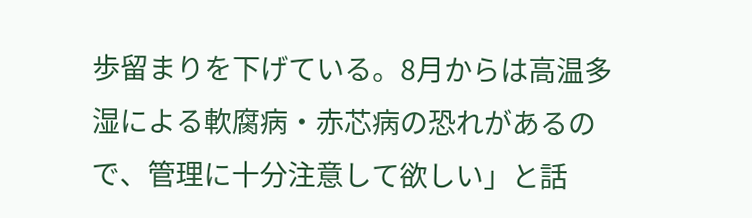歩留まりを下げている。8月からは高温多湿による軟腐病・赤芯病の恐れがあるので、管理に十分注意して欲しい」と話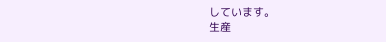しています。
生産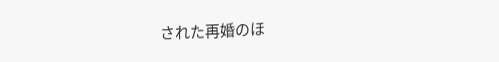された再婚のほ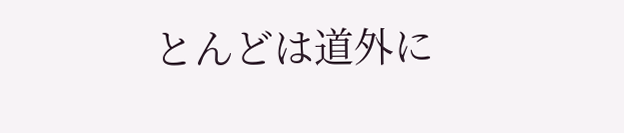とんどは道外に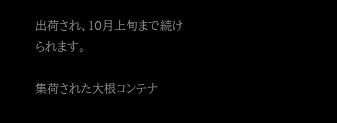出荷され、10月上旬まで続けられます。

集荷された大根コンテナ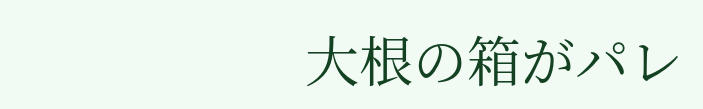大根の箱がパレ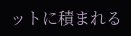ットに積まれる